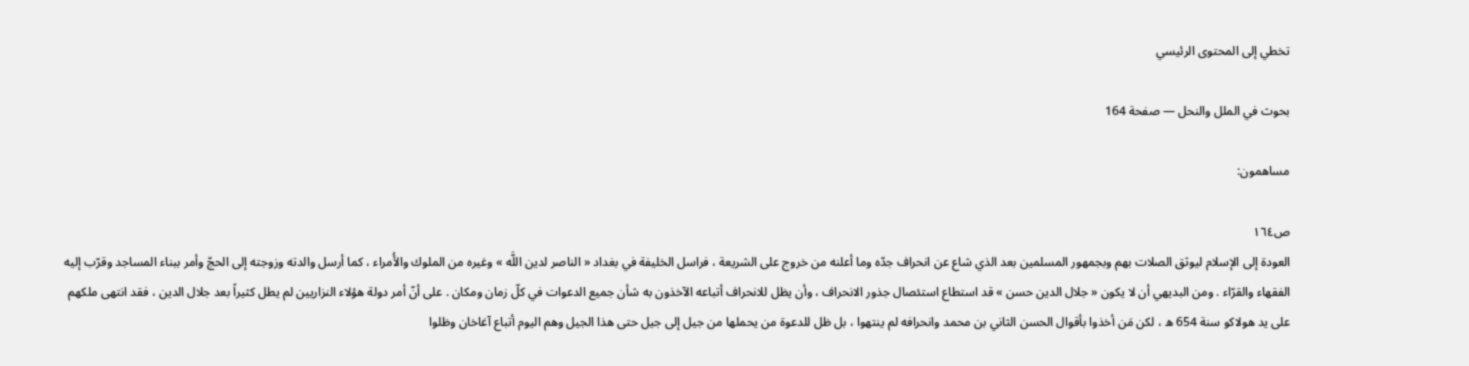تخطي إلى المحتوى الرئيسي

بحوث في الملل والنحل — صفحة 164

مساهمون:

ص١٦٤
العودة إلى الإسلام ليوثق الصلات بهم وبجمهور المسلمين بعد الذي شاع عن انحراف جدّه وما أعلنه من خروج على الشريعة ، فراسل الخليفة في بغداد « الناصر لدين اللَّه » وغيره من الملوك والأُمراء ، كما أرسل والدته وزوجته إلى الحجّ وأمر ببناء المساجد وقرّب إليه الفقهاء والقرّاء . ومن البديهي أن لا يكون « جلال الدين حسن » قد استطاع استئصال جذور الانحراف ، وأن يظل للانحراف أتباعه الآخذون به شأن جميع الدعوات في كلّ زمان ومكان . على أنّ أمر دولة هؤلاء النزاريين لم يطل كثيراً بعد جلال الدين ، فقد انتهى ملكهم على يد هولاكو سنة 654 ه ، لكن مَن أخذوا بأقوال الحسن الثاني بن محمد وانحرافه لم ينتهوا ، بل ظل للدعوة من يحملها من جيل إلى جيل حتى هذا الجيل وهم اليوم أتباع آغاخان وظلوا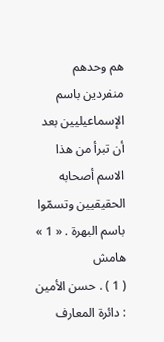هم وحدهم منفردين باسم الإسماعيليين بعد أن تبرأ من هذا الاسم أصحابه الحقيقيين وتسمّوا باسم البهرة . « 1 »
هامش
( 1 ) . حسن الأمين : دائرة المعارف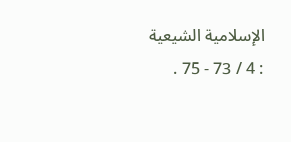الإسلامية الشيعية : 4 / 73 - 75 .